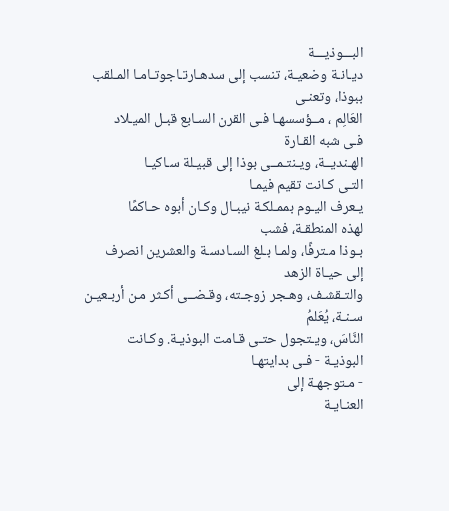البـــوذيـــة
ديـانـة وضعيـة، تنسب إلى سدهـارتـاجوتـامـا المـلقب
ببوذا، وتعنـى
العَالِم ، مــؤسسهـا فـى القرن السـابع قبـل الميـلاد
فـى شبه القـارة
الهـنديــة، ويـنتـمــى بوذا إلى قبيـلة سـاكيـا
التـى كـانت تقيم فيمـا
يـعرف اليـوم بممـلكـة نيبـال وكـان أبوه حـاكمًا
لهذه المنطقـة، فشب
بـوذا مـترفًا، ولمـا بـلغ السـادسـة والعشرين انصرف
إلى حيـاة الزهد
والتـقشـف، وهـجر زوجـته، وقـضــى أكـثر مـن أربـعيـن
سـنـة، يُعَلمُ
النَّاسَ، ويـتجول حتـى قـامت البوذيـة. وكـانت
البوذيـة - فـى بدايتهـا
- مـتوجهـة إلى
العنـايـة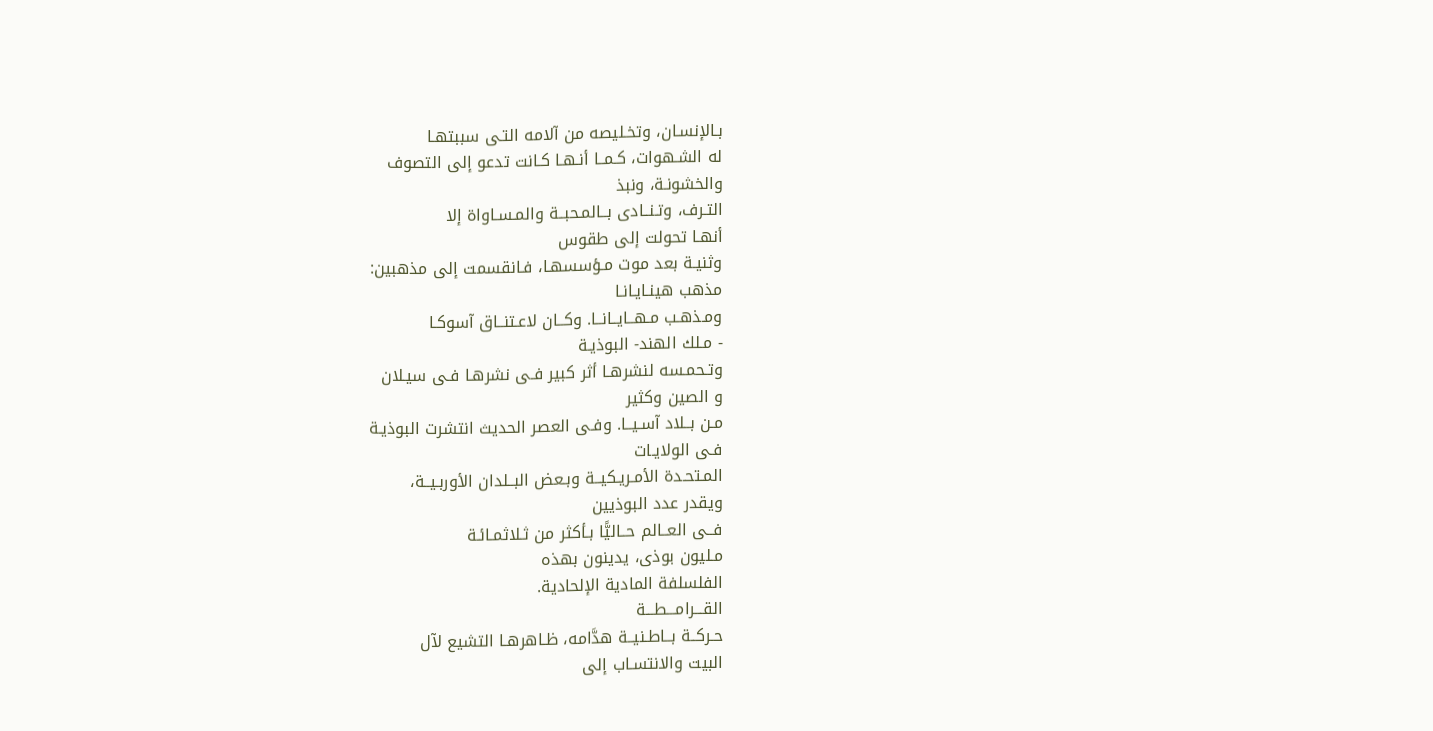بـالإنسـان، وتخـليصه من آلامه التـى سببتهـا
له الشـهوات، كـمــا أنـهـا كـانت تدعو إلى التصوف
والخشونـة، ونبذ
التـرف، وتـنــادى بــالمـحبــة والمـسـاواة إلا
أنهـا تحولت إلى طقوس
وثنيـة بعد موت مـؤسسهـا، فـانقسمت إلى مذهبين:
مذهب هينـايـانـا
ومـذهـب مـهــايــانــا. وكــان لاعـتنــاق آسوكـا
- مـلك الهند- البوذيـة
وتـحمـسه لنشرهـا أثر كبير فـى نشرهـا فـى سيـلان
و الصين وكثير
مـن بــلاد آسـيــا. وفـى العصر الحديث انتشرت البوذيـة
فـى الولايـات
المـتحـدة الأمـريـكيــة وبـعض البــلدان الأوربـيــة،
ويقدر عدد البوذيين
فــى العــالم حــاليًّا بـأكثر من ثـلاثمـائـة
مـليون بوذى، يدينون بهذه
الفلسلفة المادية الإلحادية.
القـــرامـــطـــة
حـركــة بــاطـنيــة هدَّامه، ظـاهرهـا التشيع لآل
البيت والانتسـاب إلى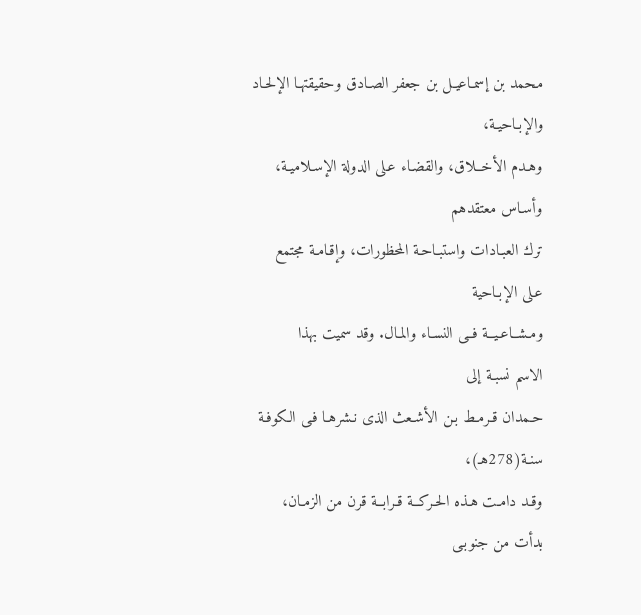مـحمد بن إسمـاعيـل بن جعفر الصـادق وحقيقتهـا الإلحـاد
والإبـاحيـة،
وهـدم الأخــلاق، والقضـاء عـلى الدولة الإسـلاميـة،
وأسـاس معتقدهم
ترك العبـادات واستبـاحـة المحظورات، وإقـامـة مجتمع
عـلى الإبـاحية
ومـشــاعـيــة فــى النسـاء والمـال. وقد سميت بهذا
الاسم نسبـة إلى
حـمدان قـرمـط بـن الأشـعث الذى نـشرهـا فـى الكوفـة
سنـة(278هـ)،
وقـد دامـت هـذه الحـركــة قـرابــة قرن من الزمـان،
بدأت من جنوبـى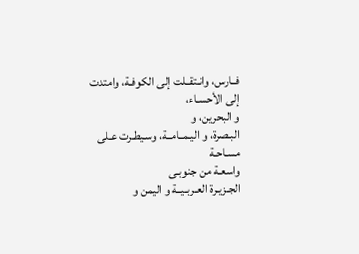فــارس، وانـتقــلت إلى الكوفـة، وامتدت إلى الأحسـاء،
و البحرين، و
البـصرة، و اليـمــامــة، وسـيطـرت عـلى مسـاحـة
واسعـة من جنوبـى
الجـزيـرة العـربـيــة و اليمن و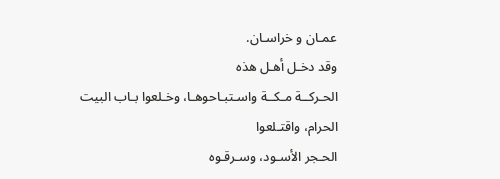عمـان و خراسـان.
وقد دخـل أهـل هذه
الحـركــة مـكــة واسـتبـاحوهـا، وخـلعوا بـاب البيت
الحرام، واقتـلعوا
الحـجر الأسـود، وسـرقـوه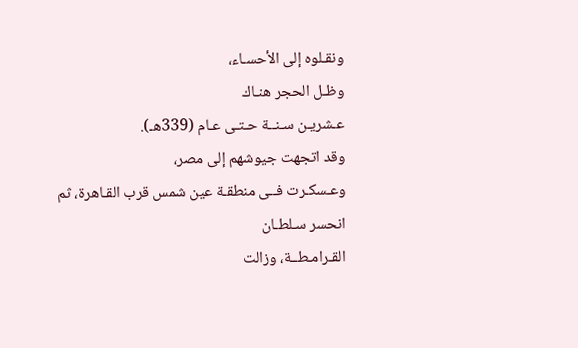ونقـلوه إلى الأحسـاء،
وظـل الحجر هنـاك
عـشريـن سـنــة حـتـى عـام (339هـ).
وقد اتجهت جيوشهم إلى مصر،
وعـسكـرت فــى منطقـة عين شمس قرب القـاهرة، ثم
انحسر سـلطـان
القـرامـطــة، وزالت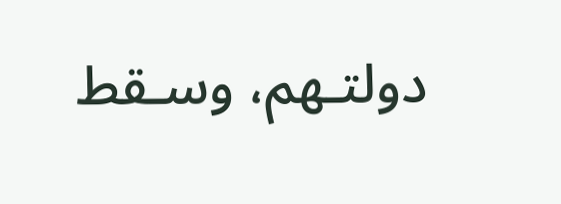دولتـهم، وسـقط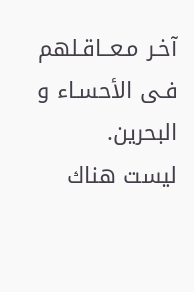آخـر مـعــاقـلهم
فـى الأحسـاء و
البحرين.
ليست هناك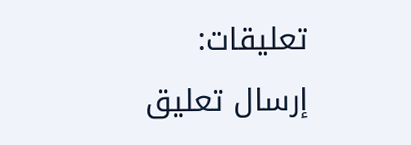تعليقات:
إرسال تعليق